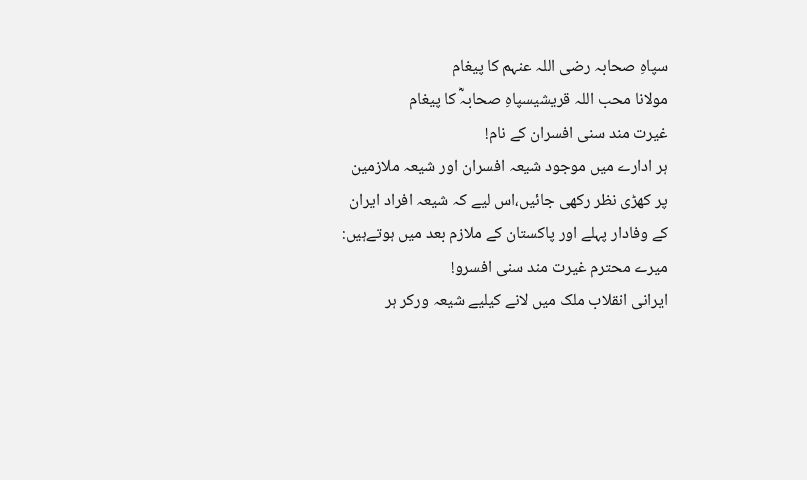سپاہِ صحابہ رضی اللہ عنہم کا پیغام
مولانا محب اللہ قریشیسپاہِ صحابہؓ کا پیغام
غیرت مند سنی افسران کے نام!
ہر ادارے میں موجود شیعہ افسران اور شیعہ ملازمین پر کھڑی نظر رکھی جائیں،اس لیے کہ شیعہ افراد ایران کے وفادار پہلے اور پاکستان کے ملازم بعد میں ہوتےہیں:
میرے محترم غیرت مند سنی افسرو!
ایرانی انقلاب ملک میں لانے کیلیے شیعہ ورکر ہر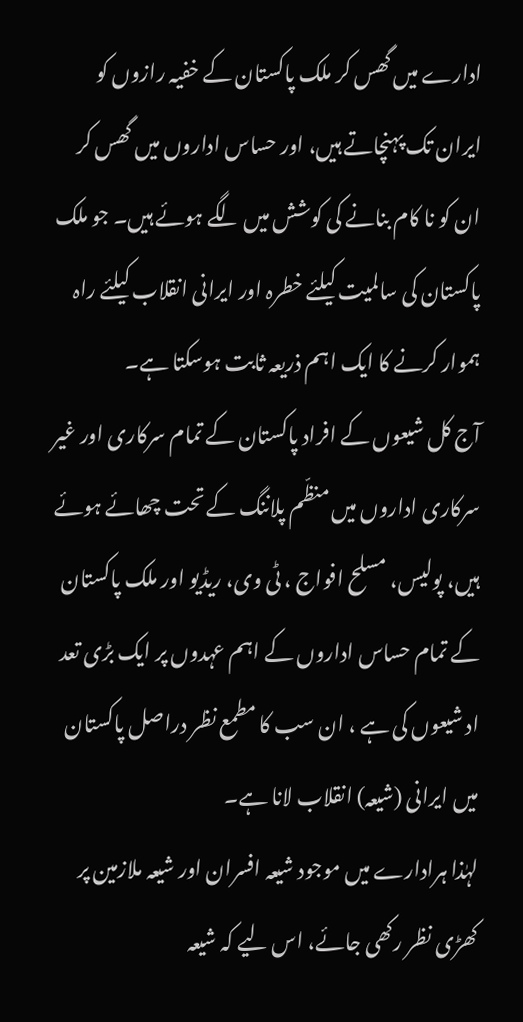ادارے میں گھس کر ملک پاکستان کے خفیہ رازوں کو ایران تک پہنچاتے ہیں، اور حساس اداروں میں گھس کر ان کو نا کام بنانے کی کوشش میں لگے ہوئے ہیں۔ جو ملک پاکستان کی سالمیت کیلئے خطرہ اور ایرانی انقلاب کیلئے راہ ہموار کرنے کا ایک اہم ذریعہ ثابت ہوسکتا ہے۔
آج کل شیعوں کے افراد پاکستان کے تمام سرکاری اور غیر سرکاری اداروں میں منظّم پلاننگ کے تحت چھائے ہوئے ہیں، پولیس، مسلح افواج ، ٹی وی، ریڈیو اور ملک پاکستان کے تمام حساس اداروں کے اہم عہدوں پر ایک بڑی تعد اد شیعوں کی ہے ، ان سب کا مطمع نظر دراصل پاکستان میں ایرانی (شیعہ) انقلاب لانا ہے۔
لہٰذا ہرادارے میں موجود شیعہ افسران اور شیعہ ملازمین پر کھڑی نظر رکھی جائے، اس لیے کہ شیعہ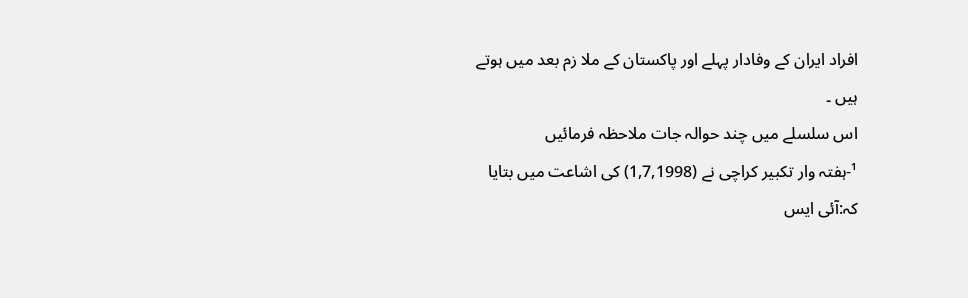افراد ایران کے وفادار پہلے اور پاکستان کے ملا زم بعد میں ہوتے ہیں ۔
اس سلسلے میں چند حوالہ جات ملاحظہ فرمائیں
¹-ہفتہ وار تکبیر کراچی نے (1,7,1998) کی اشاعت میں بتایا کہ:آئی ایس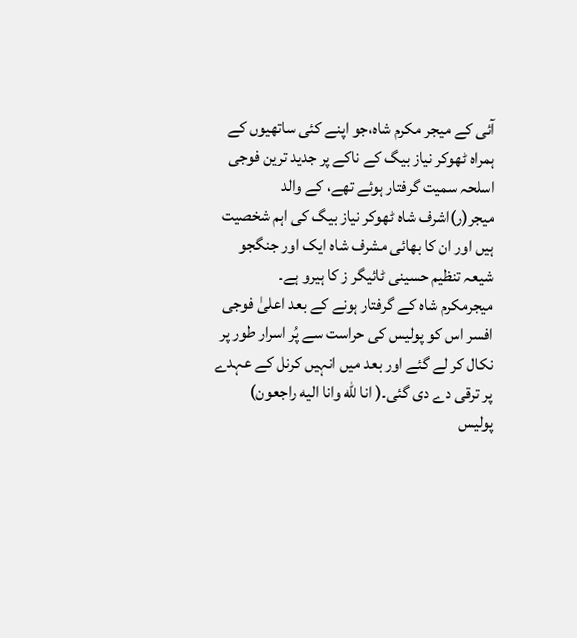آئی کے میجر مکرم شاہ،جو اپنے کئی ساتھیوں کے ہمراہ ٹھوکر نیاز بیگ کے ناکے پر جدید ترین فوجی اسلحہ سمیت گرفتار ہوئے تھے، کے والد میجر(ر)اشرف شاہ ٹھوکر نیاز بیگ کی اہم شخصیت ہیں اور ان کا بھائی مشرف شاہ ایک اور جنگجو شیعہ تنظیم حسینی ٹائیگر ز کا ہیرو ہے۔
میجرمکرم شاہ کے گرفتار ہونے کے بعد اعلیٰ فوجی افسر اس کو پولیس کی حراست سے پُر اسرار طور پر نکال کر لے گئے اور بعد میں انہیں کرنل کے عہدے پر ترقی دے دی گئی۔( انا للّٰه وانا اليه راجعون)
پولیس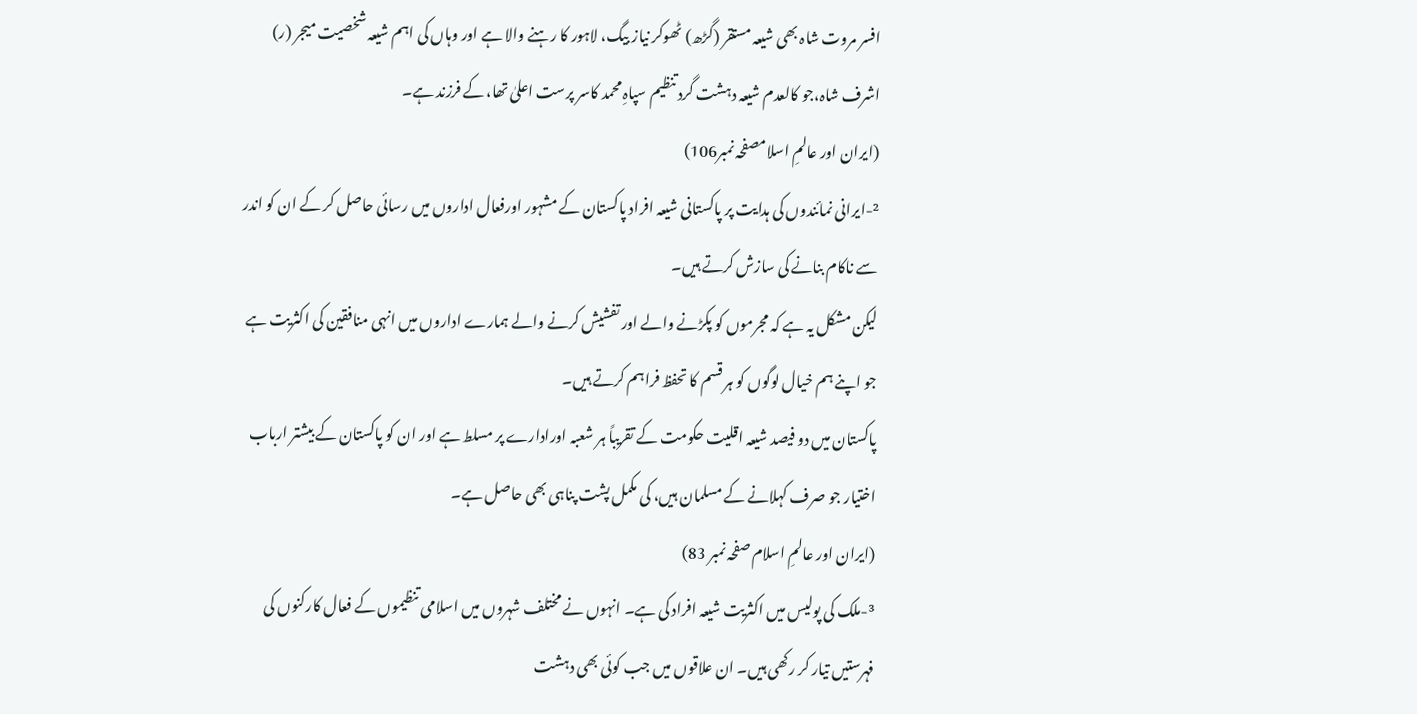افسر مروت شاہ بھی شیعہ مستقر (گڑھ) ٹھوکر نیاز بیگ، لاہور کا رہنے والا ہے اور وہاں کی اہم شیعہ شخصیت میجر (ر) اشرف شاہ،جو کالعدم شیعہ دہشت گرد تنظیم سپاہِ محمد کاسر پرست اعلیٰ تھا، کے فرزند ہے۔
(ایران اور عالمِ اسلامصفحہ نمبر106)
²-ایرانی نمائندوں کی ہدایت پر پاکستانی شیعہ افراد پاکستان کے مشہور اورفعال اداروں میں رسائی حاصل کر کے ان کو اندر سے ناکام بنانے کی سازش کرتے ہیں۔
لیکن مشکل یہ ہے کہ مجرموں کو پکڑنے والے اور تفشیش کرنے والے ہمارے اداروں میں انہی منافقین کی اکثریت ہے جو اپنے ہم خیال لوگوں کو ہر قسم کا تحفظ فراہم کرتے ہیں۔
پاکستان میں دو فیصد شیعہ اقلیت حکومت کے تقریباً ہر شعبہ اورادارے پر مسلط ہے اور ان کو پاکستان کے بیشتر ارباب اختیار جو صرف کہلانے کے مسلمان ہیں، کی مکمل پشت پناہی بھی حاصل ہے۔
(ایران اور عالمِ اسلام صفحہ نمبر 83)
³-ملک کی پولیس میں اکثریت شیعہ افراد کی ہے۔ انہوں نے مختلف شہروں میں اسلامی تنظیموں کے فعال کارکنوں کی فہرستیں تیار کر رکھی ہیں۔ ان علاقوں میں جب کوئی بھی دہشت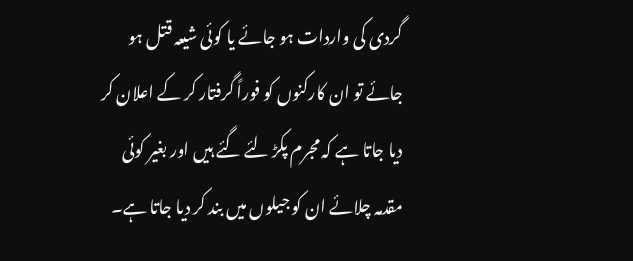گردی کی واردات ہو جائے یا کوئی شیعہ قتل ہو جائے تو ان کارکنوں کو فوراً گرفتار کر کے اعلان کر دیا جاتا ہے کہ مجرم پکڑ لئے گئے ہیں اور بغیر کوئی مقدمہ چلائے ان کو جیلوں میں بند کر دیا جاتا ہے۔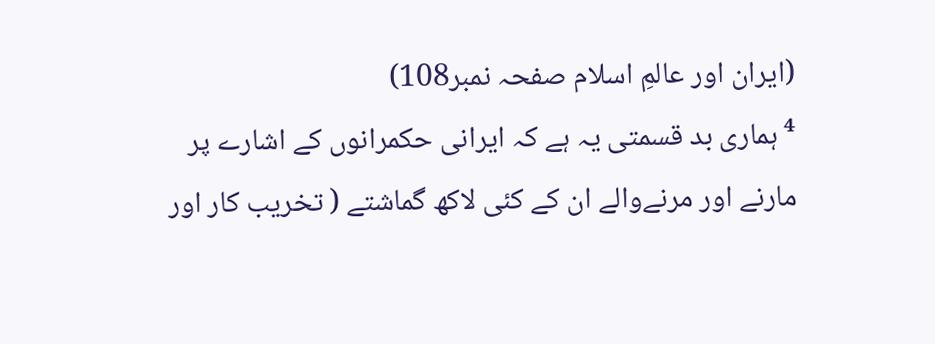(ایران اور عالمِ اسلام صفحہ نمبر108)
⁴ ہماری بد قسمتی یہ ہے کہ ایرانی حکمرانوں کے اشارے پر مارنے اور مرنےوالے ان کے کئی لاکھ گماشتے ( تخریب کار اور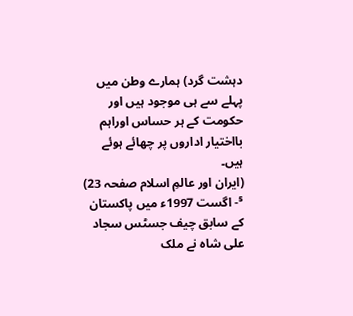دہشت گرد) ہمارے وطن میں پہلے سے ہی موجود ہیں اور حکومت کے ہر حساس اوراہم
بااختیار اداروں پر چھائے ہوئے ہیں۔
(ایران اور عالمِ اسلام صفحہ 23)
⁵- اگست 1997ء میں پاکستان کے سابق چیف جسٹس سجاد علی شاہ نے ملک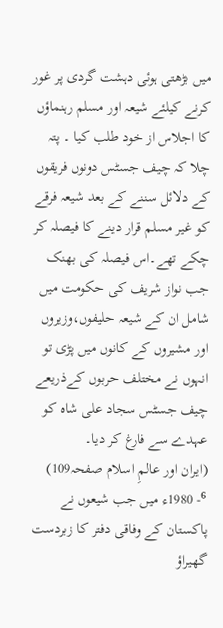میں بڑھتی ہوئی دہشت گردی پر غور کرنے کیلئے شیعہ اور مسلم رہنماؤں کا اجلاس از خود طلب کیا ۔ پتہ چلا کہ چیف جسٹس دونوں فریقوں کے دلائل سننے کے بعد شیعہ فرقے کو غیر مسلم قرار دینے کا فیصلہ کر چکے تھے۔اس فیصلہ کی بھنک جب نواز شریف کی حکومت میں شامل ان کے شیعہ حلیفوں،وزیروں اور مشیروں کے کانوں میں پڑی تو انہوں نے مختلف حربوں کےذریعے چیف جسٹس سجاد علی شاہ کو عہدے سے فارغ کر دیا۔
(ایران اور عالمِ اسلام صفحہ109)
⁶- 1980ء میں جب شیعوں نے پاکستان کے وفاقی دفتر کا زبردست گھیراؤ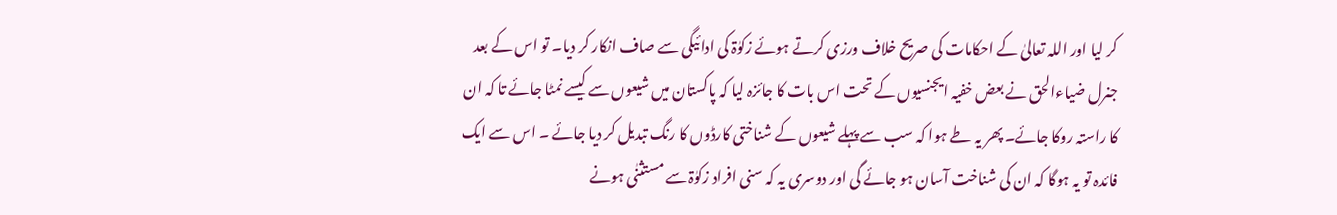کر لیا اور اللہ تعالیٰ کے احکامات کی صریح خلاف ورزی کرتے ہوئے زکوٰۃ کی ادائیگی سے صاف انکار کر دیا۔ تو اس کے بعد جنرل ضیاءالحق نے بعض خفیہ ایجنسیوں کے تحت اس بات کا جائزہ لیا کہ پاکستان میں شیعوں سے کیسے نمٹا جائے تا کہ ان کا راستہ روکا جائے۔ پھر یہ طے ہوا کہ سب سے پہلے شیعوں کے شناختی کارڈوں کا رنگ تبدیل کر دیا جائے ۔ اس سے ایک فائدہ تو یہ ہوگا کہ ان کی شناخت آسان ہو جائے گی اور دوسری یہ کہ سنی افراد زکوٰۃ سے مستثنٰی ہونے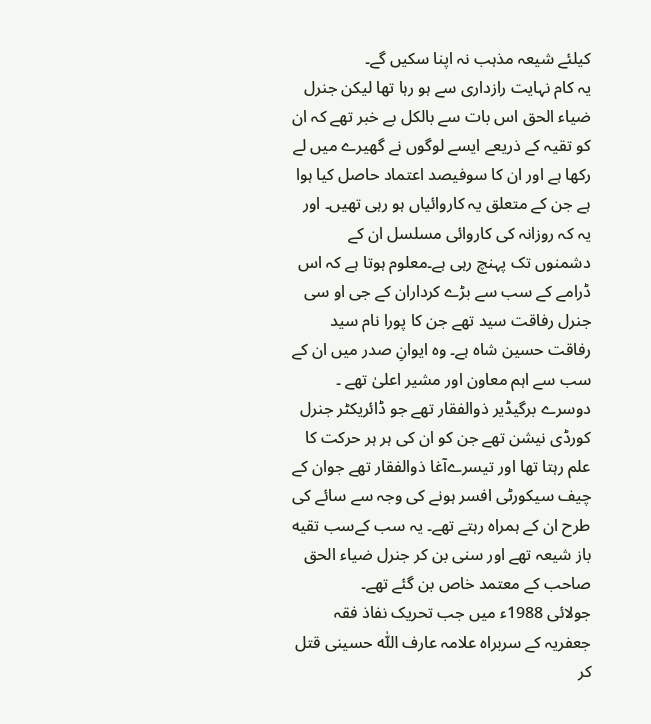کیلئے شیعہ مذہب نہ اپنا سکیں گے۔
یہ کام نہایت رازداری سے ہو رہا تھا لیکن جنرل ضیاء الحق اس بات سے بالکل بے خبر تھے کہ ان کو تقیہ کے ذریعے ایسے لوگوں نے گھیرے میں لے رکھا ہے اور ان کا سوفیصد اعتماد حاصل کیا ہوا ہے جن کے متعلق یہ کاروائیاں ہو رہی تھیں۔ اور یہ کہ روزانہ کی کاروائی مسلسل ان کے دشمنوں تک پہنچ رہی ہے۔معلوم ہوتا ہے کہ اس ڈرامے کے سب سے بڑے کرداران کے جی او سی جنرل رفاقت سید تھے جن کا پورا نام سید رفاقت حسین شاہ ہے۔ وہ ایوانِ صدر میں ان کے سب سے اہم معاون اور مشیر اعلیٰ تھے ۔ دوسرے برگیڈیر ذوالفقار تھے جو ڈائریکٹر جنرل کورڈی نیشن تھے جن کو ان کی ہر ہر حرکت کا علم رہتا تھا اور تیسرےآغا ذوالفقار تھے جوان کے چیف سیکورٹی افسر ہونے کی وجہ سے سائے کی طرح ان کے ہمراہ رہتے تھے۔ یہ سب کےسب تقیه باز شیعہ تھے اور سنی بن کر جنرل ضیاء الحق صاحب کے معتمد خاص بن گئے تھے۔
جولائی 1988ء میں جب تحریک نفاذ فقہ جعفریہ کے سربراہ علامہ عارف اللّٰه حسینی قتل کر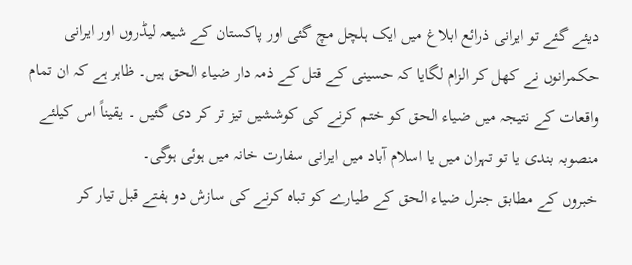دیئے گئے تو ایرانی ذرائع ابلاغ میں ایک ہلچل مچ گئی اور پاکستان کے شیعہ لیڈروں اور ایرانی حکمرانوں نے کھل کر الزام لگایا کہ حسینی کے قتل کے ذمہ دار ضیاء الحق ہیں۔ ظاہر ہے کہ ان تمام واقعات کے نتیجہ میں ضیاء الحق کو ختم کرنے کی کوششیں تیز تر کر دی گئیں ۔ یقیناً اس کیلئے منصوبہ بندی یا تو تہران میں یا اسلام آباد میں ایرانی سفارت خانہ میں ہوئی ہوگی۔
خبروں کے مطابق جنرل ضیاء الحق کے طیارے کو تباہ کرنے کی سازش دو ہفتے قبل تیار کر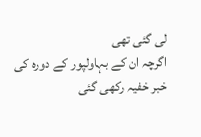لی گئی تھی
اگرچہ ان کے بہاولپور کے دورہ کی خبر خفیہ رکھی گئی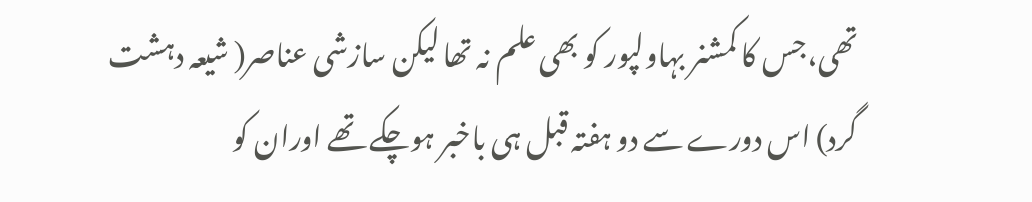تھی،جس کا کمشنر بہاولپور کو بھی علم نہ تھا لیکن سازشی عناصر( شیعہ دہشت گرد) اس دورے سے دو ہفتہ قبل ہی باخبر ہوچکے تھے اوران کو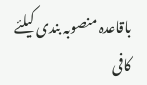باقاعدہ منصوبہ بندی کیلئے کافی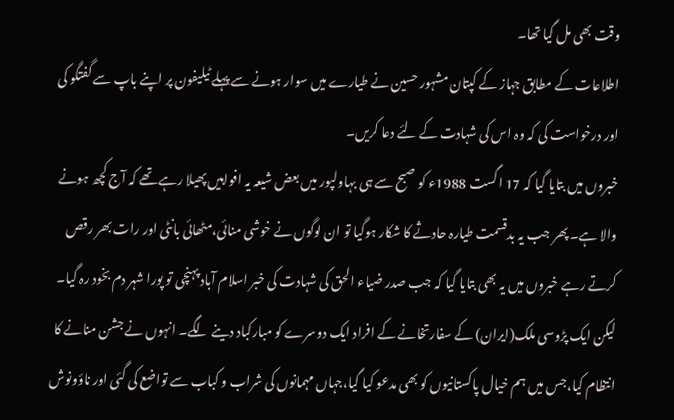وقت بھی مل گیا تھا۔
اطلاعات کے مطابق جہاز کے کپتان مشہور حسین نے طیارے میں سوار ہونے سے پہلے ٹیلیفون پر اپنے باپ سے گفتگو کی اور درخواست کی کہ وہ اس کی شہادت کے لئے دعا کریں۔
خبروں میں بتایا گیا کہ 17 اگست 1988ء کو صبح سے ہی بہاولپور میں بعض شیعہ یہ افواہیں پھیلا رہے تھے کہ آج کچھ ہونے والا ہے۔ پھر جب یہ بدقسمت طیارہ حادثے کا شکار ہوگیا تو ان لوگوں نے خوشی منائی،مٹھائی بانٹی اور رات بھر رقص کرتے رہے خبروں میں یہ بھی بتایا گیا کہ جب صدر ضیاء الحق کی شہادت کی خبر اسلام آباد پہنچی تو پورا شہر دم بخود رہ گیا۔ لیکن ایک پڑوسی ملک(ایران) کے سفارتخانے کے افراد ایک دوسرے کو مبارکباد دینے لگے۔ انہوں نے جشن منانے کا انتظام کیا،جس میں ہم خیال پاکستانیوں کو بھی مدعو کیا گیا،جہاں مہمانوں کی شراب و کباب سے تواضع کی گئی اور ناؤونوش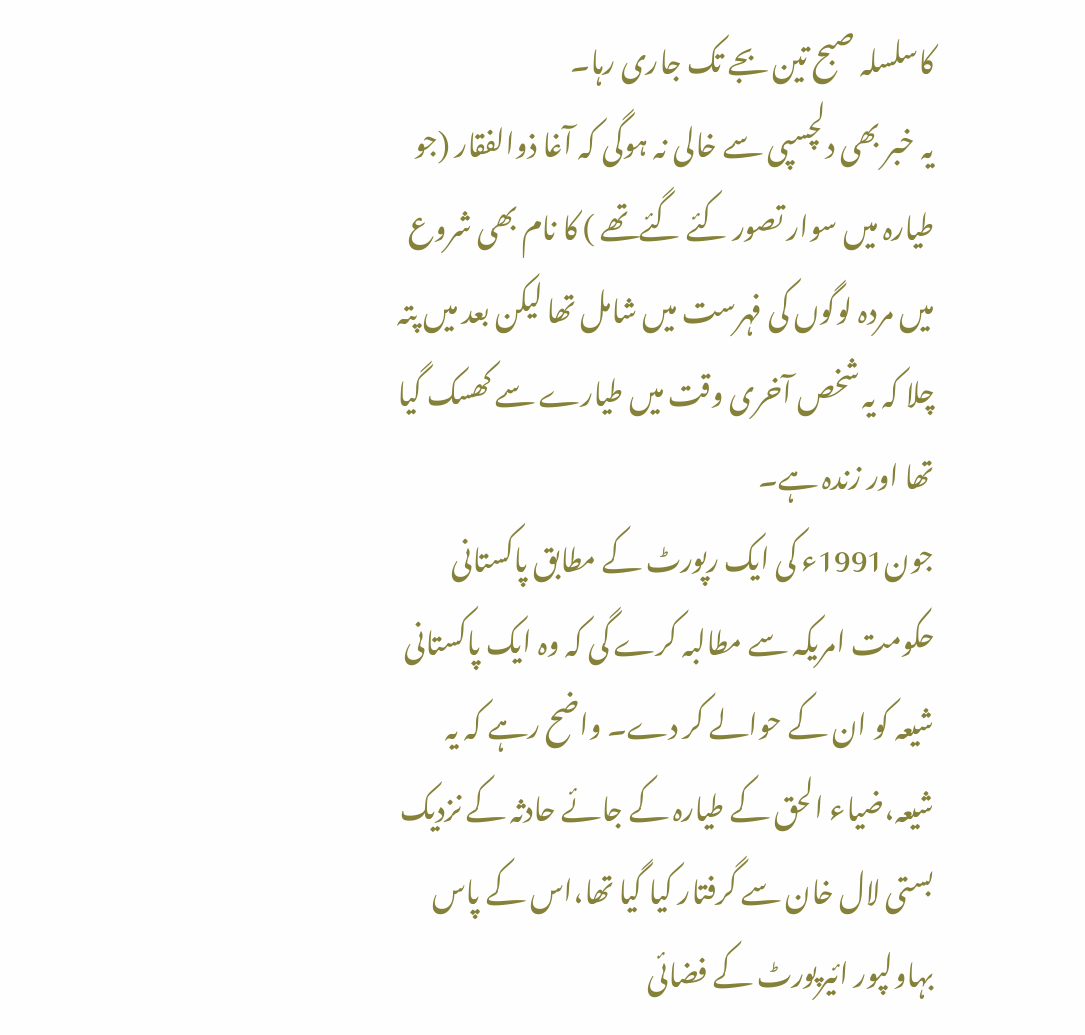کاسلسلہ صبح تین بجے تک جاری رہا۔
یہ خبر بھی دلچسپی سے خالی نہ ہوگی کہ آغا ذوالفقار (جو طیارہ میں سوار تصور کئے گئےتھے ) کا نام بھی شروع میں مردہ لوگوں کی فہرست میں شامل تھا لیکن بعد میں پتہ چلا کہ یہ شخص آخری وقت میں طیارے سے کھسک گیا تھا اور زندہ ہے۔
جون1991ء کی ایک رپورٹ کے مطابق پاکستانی حکومت امریکہ سے مطالبہ کرے گی کہ وہ ایک پاکستانی شیعہ کو ان کے حوالے کر دے۔ واضح رہے کہ یہ شیعہ،ضیاء الحق کے طیارہ کے جائے حادثہ کے نزدیک بستی لال خان سے گرفتار کیا گیا تھا،اس کے پاس بہاولپور ائیرپورٹ کے فضائی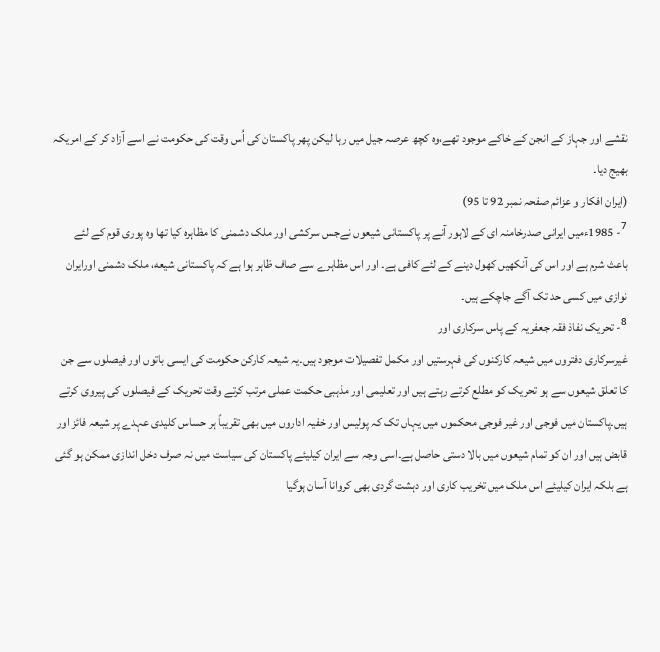نقشے اور جہاز کے انجن کے خاکے موجود تھے،وہ کچھ عرصہ جیل میں رہا لیکن پھر پاکستان کی اُس وقت کی حکومت نے اسے آزاد کر کے امریکہ بھیج دیا۔
(ایران افکار و عزائم صفحہ نمبر 92 تا 95)
⁷- 1985ءمیں ایرانی صدرخامنہ ای کے لاہور آنے پر پاکستانی شیعوں نےجس سرکشی اور ملک دشمنی کا مظاہرہ کیا تھا وہ پوری قوم کے لئے باعث شرم ہے اور اس کی آنکھیں کھول دینے کے لئے کافی ہے۔ اور اس مظاہرے سے صاف ظاہر ہوا ہے کہ پاکستانی شیعه، ملک دشمنی اورایران نوازی میں کسی حد تک آگے جاچکے ہیں۔
⁸- تحریک نفاذ فقہ جعفریہ کے پاس سرکاری اور
غیرسرکاری دفتروں میں شیعہ کارکنوں کی فہرستیں اور مکمل تفصیلات موجود ہیں۔یہ شیعہ کارکن حکومت کی ایسی باتوں اور فیصلوں سے جن کا تعلق شیعوں سے ہو تحریک کو مطلع کرتے رہتے ہیں اور تعلیمی اور مذہبی حکمت عملی مرتب کرتے وقت تحریک کے فیصلوں کی پیروی کرتے ہیں۔پاکستان میں فوجی اور غیر فوجی محکموں میں یہاں تک کہ پولیس اور خفیہ اداروں میں بھی تقریباً ہر حساس کلیدی عہدے پر شیعہ فائز اور قابض ہیں اور ان کو تمام شیعوں میں بالا دستی حاصل ہے۔اسی وجہ سے ایران کیلیئے پاکستان کی سیاست میں نہ صرف دخل اندازی ممکن ہو گئی ہے بلکہ ایران کیلیئے اس ملک میں تخریب کاری اور دہشت گردی بھی کروانا آسان ہوگیا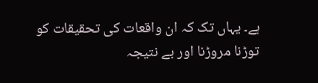ہے۔ یہاں تک کہ ان واقعات کی تحقیقات کو توڑنا مروڑنا اور بے نتیجہ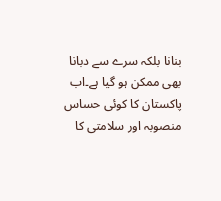بنانا بلکہ سرے سے دبانا بھی ممکن ہو گیا ہے۔اب پاکستان کا کوئی حساس منصوبہ اور سلامتی کا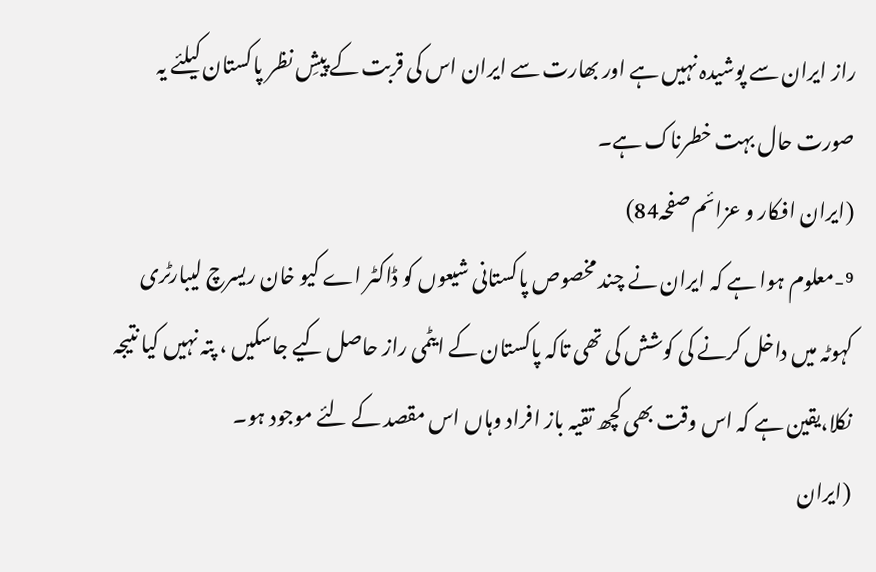راز ایران سے پوشیدہ نہیں ہے اور بھارت سے ایران اس کی قربت کے پیشِ نظر پاکستان کیلئے یہ صورت حال بہت خطرناک ہے۔
(ایران افکار و عزائم صفحہ84)
⁹-معلوم ہوا ہے کہ ایران نے چند مخصوص پاکستانی شیعوں کو ڈاکٹر اے کیو خان ریسرچ لیبارٹری کہوٹہ میں داخل کرنے کی کوشش کی تھی تاکہ پاکستان کے ایٹمی راز حاصل کیے جاسکیں ، پتہ نہیں کیا نتیجہ نکلا،یقین ہے کہ اس وقت بھی کچھ تقیہ باز افراد وہاں اس مقصد کے لئے موجود ہو۔
(ایران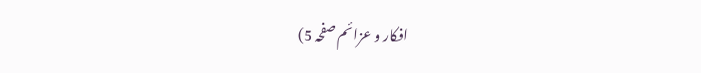افکار و عزائم صفحہ 5)